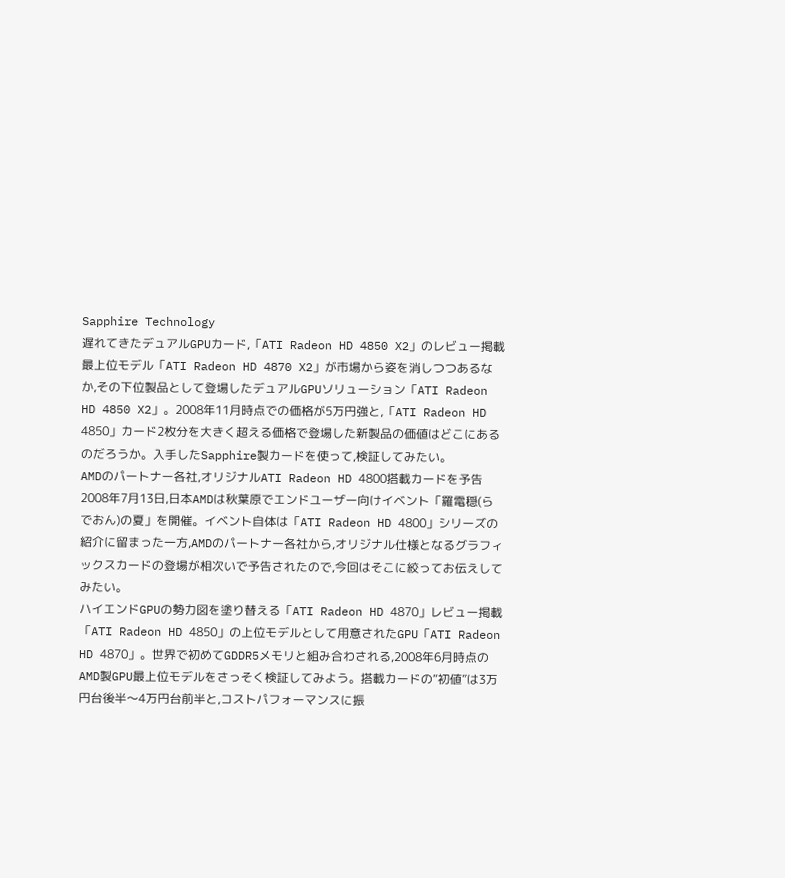Sapphire Technology
遅れてきたデュアルGPUカード,「ATI Radeon HD 4850 X2」のレビュー掲載
最上位モデル「ATI Radeon HD 4870 X2」が市場から姿を消しつつあるなか,その下位製品として登場したデュアルGPUソリューション「ATI Radeon HD 4850 X2」。2008年11月時点での価格が5万円強と,「ATI Radeon HD 4850」カード2枚分を大きく超える価格で登場した新製品の価値はどこにあるのだろうか。入手したSapphire製カードを使って,検証してみたい。
AMDのパートナー各社,オリジナルATI Radeon HD 4800搭載カードを予告
2008年7月13日,日本AMDは秋葉原でエンドユーザー向けイベント「羅電穏(らでおん)の夏」を開催。イベント自体は「ATI Radeon HD 4800」シリーズの紹介に留まった一方,AMDのパートナー各社から,オリジナル仕様となるグラフィックスカードの登場が相次いで予告されたので,今回はそこに絞ってお伝えしてみたい。
ハイエンドGPUの勢力図を塗り替える「ATI Radeon HD 4870」レビュー掲載
「ATI Radeon HD 4850」の上位モデルとして用意されたGPU「ATI Radeon HD 4870」。世界で初めてGDDR5メモリと組み合わされる,2008年6月時点のAMD製GPU最上位モデルをさっそく検証してみよう。搭載カードの“初値”は3万円台後半〜4万円台前半と,コストパフォーマンスに振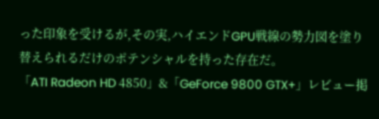った印象を受けるが,その実,ハイエンドGPU戦線の勢力図を塗り替えられるだけのポテンシャルを持った存在だ。
「ATI Radeon HD 4850」&「GeForce 9800 GTX+」レビュー掲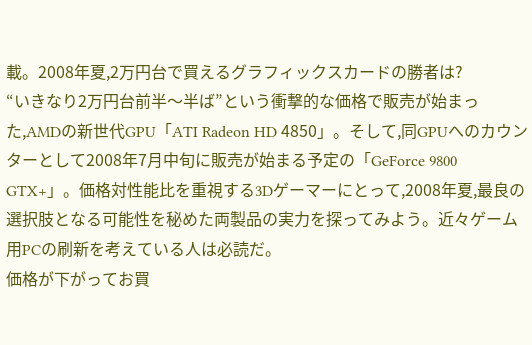載。2008年夏,2万円台で買えるグラフィックスカードの勝者は?
“いきなり2万円台前半〜半ば”という衝撃的な価格で販売が始まった,AMDの新世代GPU「ATI Radeon HD 4850」。そして,同GPUへのカウンターとして2008年7月中旬に販売が始まる予定の「GeForce 9800 GTX+」。価格対性能比を重視する3Dゲーマーにとって,2008年夏,最良の選択肢となる可能性を秘めた両製品の実力を探ってみよう。近々ゲーム用PCの刷新を考えている人は必読だ。
価格が下がってお買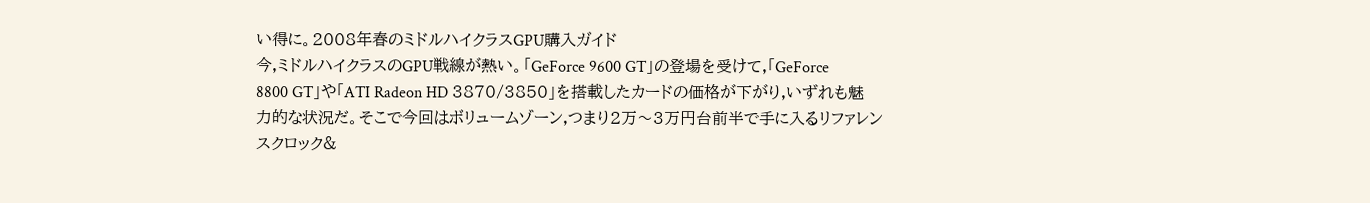い得に。2008年春のミドルハイクラスGPU購入ガイド
今,ミドルハイクラスのGPU戦線が熱い。「GeForce 9600 GT」の登場を受けて,「GeForce 8800 GT」や「ATI Radeon HD 3870/3850」を搭載したカードの価格が下がり,いずれも魅力的な状況だ。そこで今回はボリュームゾーン,つまり2万〜3万円台前半で手に入るリファレンスクロック&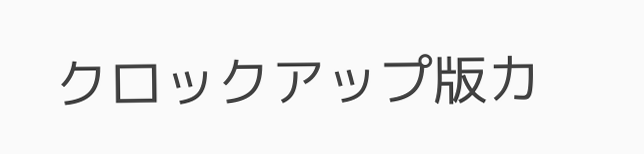クロックアップ版カ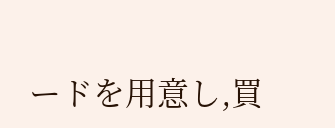ードを用意し,買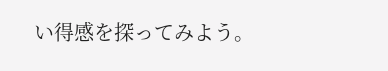い得感を探ってみよう。